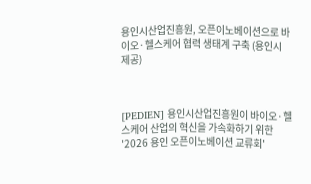용인시산업진흥원, 오픈이노베이션으로 바이오·헬스케어 협력 생태계 구축 (용인시 제공)



[PEDIEN] 용인시산업진흥원이 바이오·헬스케어 산업의 혁신을 가속화하기 위한 '2026 용인 오픈이노베이션 교류회'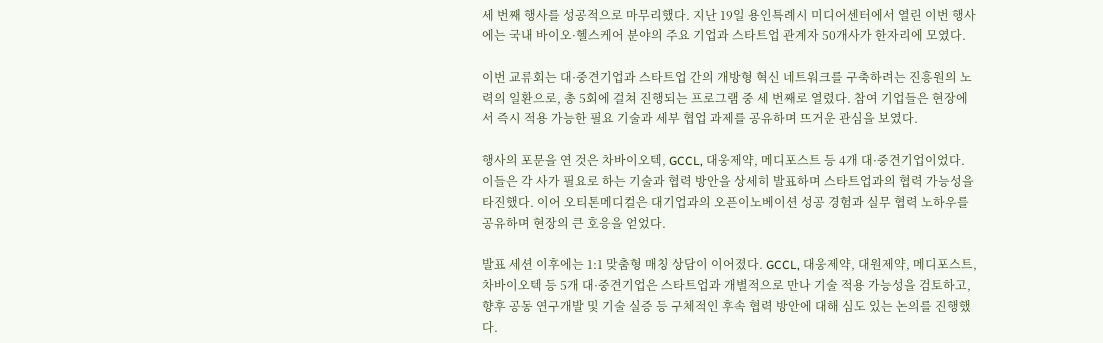세 번째 행사를 성공적으로 마무리했다. 지난 19일 용인특례시 미디어센터에서 열린 이번 행사에는 국내 바이오·헬스케어 분야의 주요 기업과 스타트업 관계자 50개사가 한자리에 모였다.

이번 교류회는 대·중견기업과 스타트업 간의 개방형 혁신 네트워크를 구축하려는 진흥원의 노력의 일환으로, 총 5회에 걸쳐 진행되는 프로그램 중 세 번째로 열렸다. 참여 기업들은 현장에서 즉시 적용 가능한 필요 기술과 세부 협업 과제를 공유하며 뜨거운 관심을 보였다.

행사의 포문을 연 것은 차바이오텍, GCCL, 대웅제약, 메디포스트 등 4개 대·중견기업이었다. 이들은 각 사가 필요로 하는 기술과 협력 방안을 상세히 발표하며 스타트업과의 협력 가능성을 타진했다. 이어 오티톤메디컬은 대기업과의 오픈이노베이션 성공 경험과 실무 협력 노하우를 공유하며 현장의 큰 호응을 얻었다.

발표 세션 이후에는 1:1 맞춤형 매칭 상담이 이어졌다. GCCL, 대웅제약, 대원제약, 메디포스트, 차바이오텍 등 5개 대·중견기업은 스타트업과 개별적으로 만나 기술 적용 가능성을 검토하고, 향후 공동 연구개발 및 기술 실증 등 구체적인 후속 협력 방안에 대해 심도 있는 논의를 진행했다.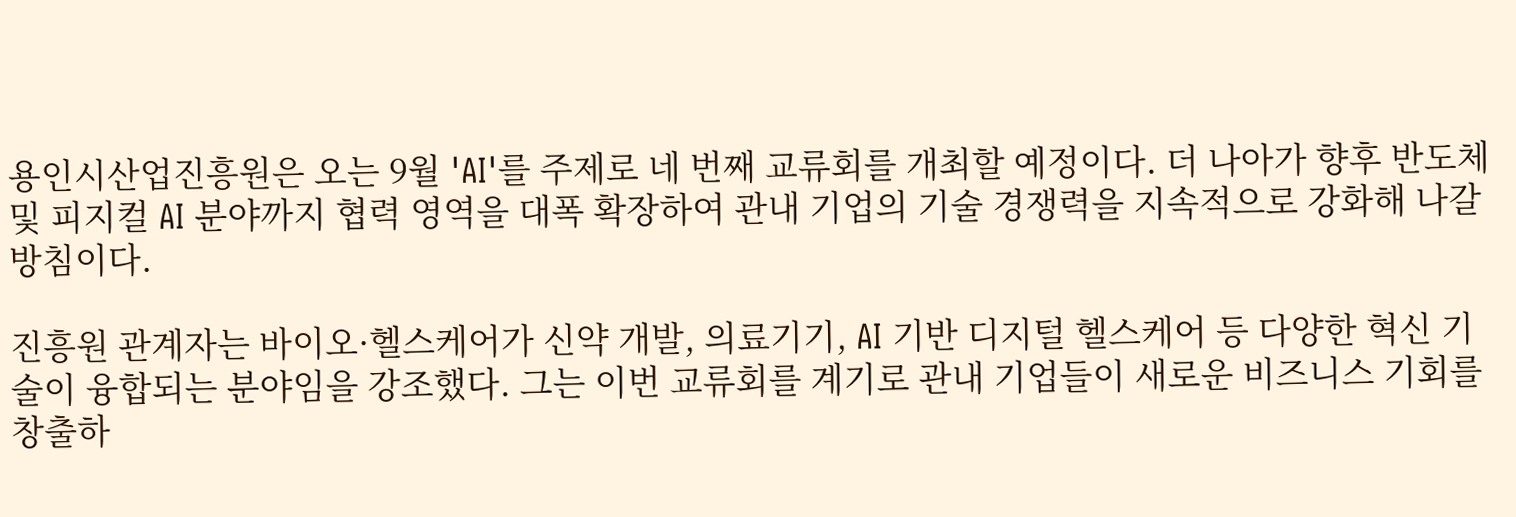용인시산업진흥원은 오는 9월 'AI'를 주제로 네 번째 교류회를 개최할 예정이다. 더 나아가 향후 반도체 및 피지컬 AI 분야까지 협력 영역을 대폭 확장하여 관내 기업의 기술 경쟁력을 지속적으로 강화해 나갈 방침이다.

진흥원 관계자는 바이오·헬스케어가 신약 개발, 의료기기, AI 기반 디지털 헬스케어 등 다양한 혁신 기술이 융합되는 분야임을 강조했다. 그는 이번 교류회를 계기로 관내 기업들이 새로운 비즈니스 기회를 창출하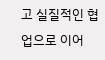고 실질적인 협업으로 이어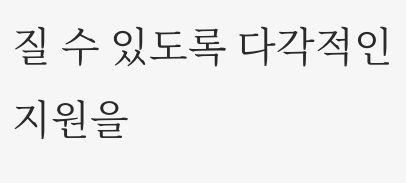질 수 있도록 다각적인 지원을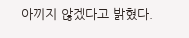아끼지 않겠다고 밝혔다.